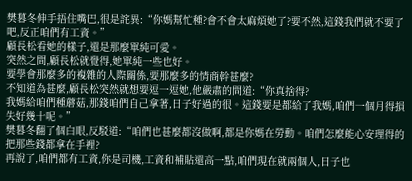樊暮冬伸手捂住嘴巴,很是詫異:“你媽幫忙種?會不會太麻煩她了?要不然,這錢我們就不要了吧,反正咱們有工資。”
顧長松看她的樣子,還是那麼單純可愛。
突然之間,顧長松就覺得,她單純一些也好。
要學會那麼多的複雜的人際關係,要那麼多的情商幹甚麼?
不知道為甚麼,顧長松突然就想要逗一逗她,他嚴肅的問道:“你真捨得?
我媽給咱們種蘑菇,那錢咱們自己拿著,日子好過的很。這錢要是都給了我媽,咱們一個月得損失好幾十呢。”
樊暮冬翻了個白眼,反駁道:“咱們也甚麼都沒做啊,都是你媽在勞動。咱們怎麼能心安理得的把那些錢都拿在手裡?
再說了,咱們都有工資,你是司機,工資和補貼還高一點,咱們現在就兩個人,日子也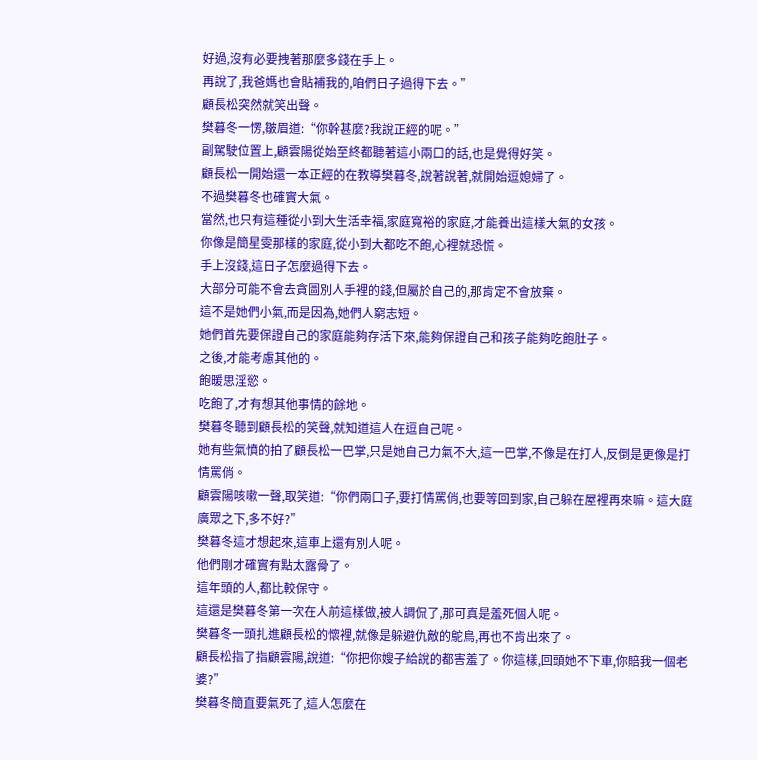好過,沒有必要拽著那麼多錢在手上。
再說了,我爸媽也會貼補我的,咱們日子過得下去。”
顧長松突然就笑出聲。
樊暮冬一愣,皺眉道:“你幹甚麼?我說正經的呢。”
副駕駛位置上,顧雲陽從始至終都聽著這小兩口的話,也是覺得好笑。
顧長松一開始還一本正經的在教導樊暮冬,說著說著,就開始逗媳婦了。
不過樊暮冬也確實大氣。
當然,也只有這種從小到大生活幸福,家庭寬裕的家庭,才能養出這樣大氣的女孩。
你像是簡星雯那樣的家庭,從小到大都吃不飽,心裡就恐慌。
手上沒錢,這日子怎麼過得下去。
大部分可能不會去貪圖別人手裡的錢,但屬於自己的,那肯定不會放棄。
這不是她們小氣,而是因為,她們人窮志短。
她們首先要保證自己的家庭能夠存活下來,能夠保證自己和孩子能夠吃飽肚子。
之後,才能考慮其他的。
飽暖思淫慾。
吃飽了,才有想其他事情的餘地。
樊暮冬聽到顧長松的笑聲,就知道這人在逗自己呢。
她有些氣憤的拍了顧長松一巴掌,只是她自己力氣不大,這一巴掌,不像是在打人,反倒是更像是打情罵俏。
顧雲陽咳嗽一聲,取笑道:“你們兩口子,要打情罵俏,也要等回到家,自己躲在屋裡再來嘛。這大庭廣眾之下,多不好?”
樊暮冬這才想起來,這車上還有別人呢。
他們剛才確實有點太露骨了。
這年頭的人,都比較保守。
這還是樊暮冬第一次在人前這樣做,被人調侃了,那可真是羞死個人呢。
樊暮冬一頭扎進顧長松的懷裡,就像是躲避仇敵的鴕鳥,再也不肯出來了。
顧長松指了指顧雲陽,說道:“你把你嫂子給說的都害羞了。你這樣,回頭她不下車,你賠我一個老婆?”
樊暮冬簡直要氣死了,這人怎麼在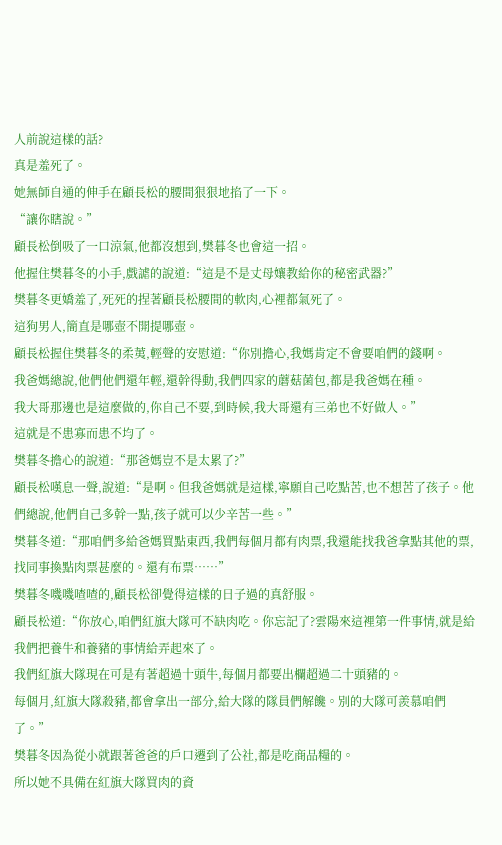人前說這樣的話?
真是羞死了。
她無師自通的伸手在顧長松的腰間狠狠地掐了一下。
“讓你瞎說。”
顧長松倒吸了一口涼氣,他都沒想到,樊暮冬也會這一招。
他握住樊暮冬的小手,戲謔的說道:“這是不是丈母孃教給你的秘密武器?”
樊暮冬更嬌羞了,死死的捏著顧長松腰間的軟肉,心裡都氣死了。
這狗男人,簡直是哪壺不開提哪壺。
顧長松握住樊暮冬的柔荑,輕聲的安慰道:“你別擔心,我媽肯定不會要咱們的錢啊。
我爸媽總說,他們他們還年輕,還幹得動,我們四家的蘑菇菌包,都是我爸媽在種。
我大哥那邊也是這麼做的,你自己不要,到時候,我大哥還有三弟也不好做人。”
這就是不患寡而患不均了。
樊暮冬擔心的說道:“那爸媽豈不是太累了?”
顧長松嘆息一聲,說道:“是啊。但我爸媽就是這樣,寧願自己吃點苦,也不想苦了孩子。他們總說,他們自己多幹一點,孩子就可以少辛苦一些。”
樊暮冬道:“那咱們多給爸媽買點東西,我們每個月都有肉票,我還能找我爸拿點其他的票,找同事換點肉票甚麼的。還有布票……”
樊暮冬嘰嘰喳喳的,顧長松卻覺得這樣的日子過的真舒服。
顧長松道:“你放心,咱們紅旗大隊可不缺肉吃。你忘記了?雲陽來這裡第一件事情,就是給我們把養牛和養豬的事情給弄起來了。
我們紅旗大隊現在可是有著超過十頭牛,每個月都要出欄超過二十頭豬的。
每個月,紅旗大隊殺豬,都會拿出一部分,給大隊的隊員們解饞。別的大隊可羨慕咱們了。”
樊暮冬因為從小就跟著爸爸的戶口遷到了公社,都是吃商品糧的。
所以她不具備在紅旗大隊買肉的資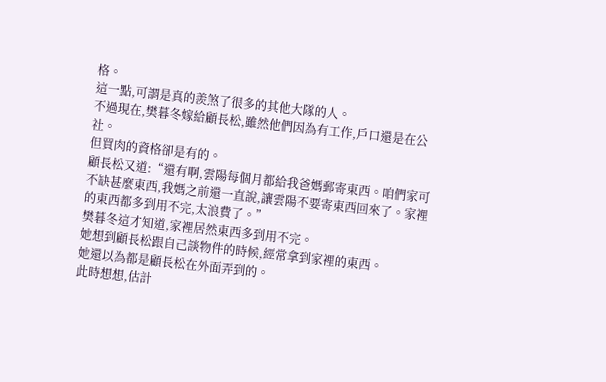格。
這一點,可謂是真的羨煞了很多的其他大隊的人。
不過現在,樊暮冬嫁給顧長松,雖然他們因為有工作,戶口還是在公社。
但買肉的資格卻是有的。
顧長松又道:“還有啊,雲陽每個月都給我爸媽郵寄東西。咱們家可不缺甚麼東西,我媽之前還一直說,讓雲陽不要寄東西回來了。家裡的東西都多到用不完,太浪費了。”
樊暮冬這才知道,家裡居然東西多到用不完。
她想到顧長松跟自己談物件的時候,經常拿到家裡的東西。
她還以為都是顧長松在外面弄到的。
此時想想,估計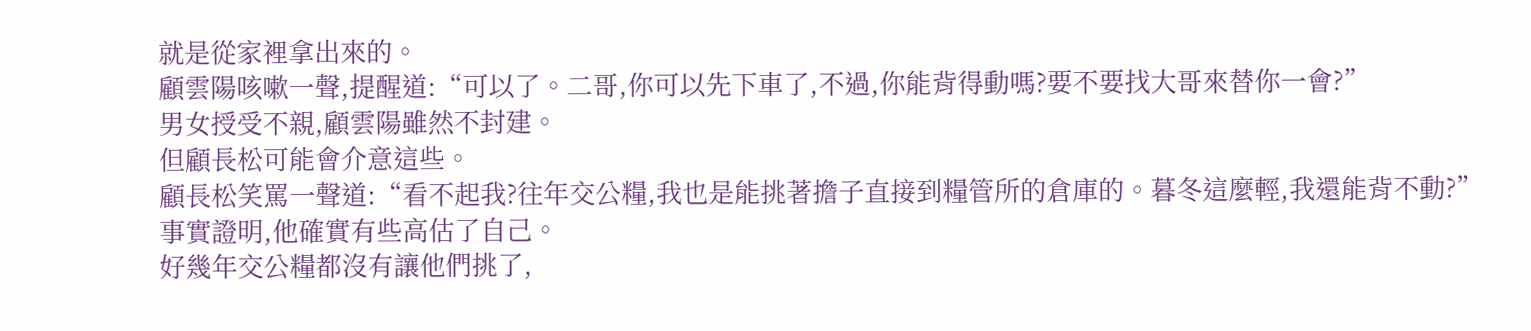就是從家裡拿出來的。
顧雲陽咳嗽一聲,提醒道:“可以了。二哥,你可以先下車了,不過,你能背得動嗎?要不要找大哥來替你一會?”
男女授受不親,顧雲陽雖然不封建。
但顧長松可能會介意這些。
顧長松笑罵一聲道:“看不起我?往年交公糧,我也是能挑著擔子直接到糧管所的倉庫的。暮冬這麼輕,我還能背不動?”
事實證明,他確實有些高估了自己。
好幾年交公糧都沒有讓他們挑了,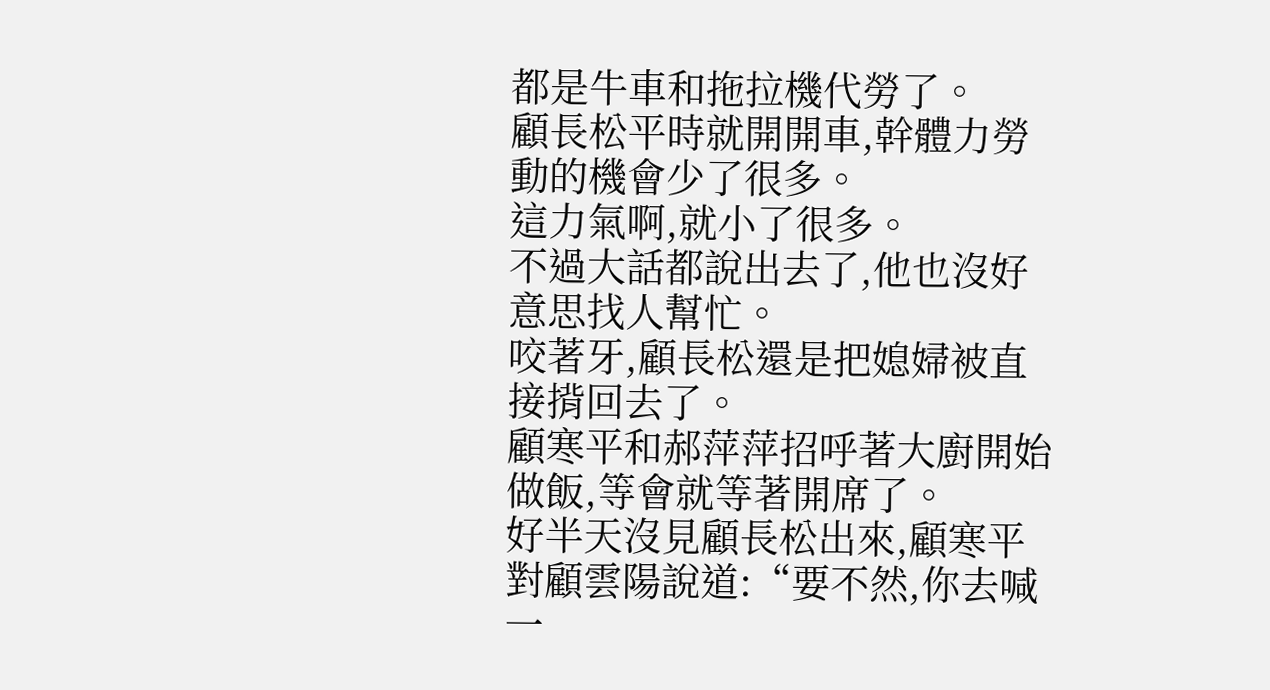都是牛車和拖拉機代勞了。
顧長松平時就開開車,幹體力勞動的機會少了很多。
這力氣啊,就小了很多。
不過大話都說出去了,他也沒好意思找人幫忙。
咬著牙,顧長松還是把媳婦被直接揹回去了。
顧寒平和郝萍萍招呼著大廚開始做飯,等會就等著開席了。
好半天沒見顧長松出來,顧寒平對顧雲陽說道:“要不然,你去喊一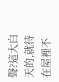聲?這大白天的,就待在屋裡不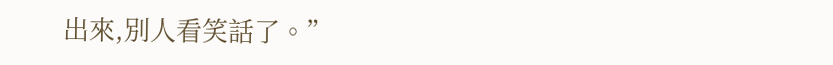出來,別人看笑話了。”